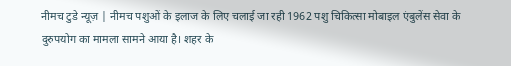नीमच टुडे न्यूज़ | नीमच पशुओं के इलाज के लिए चलाई जा रही 1962 पशु चिकित्सा मोबाइल एंबुलेंस सेवा के दुरुपयोग का मामला सामने आया है। शहर के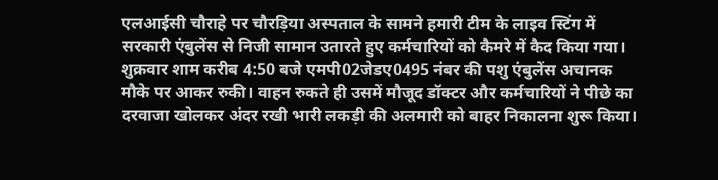एलआईसी चौराहे पर चौरड़िया अस्पताल के सामने हमारी टीम के लाइव स्टिंग में सरकारी एंबुलेंस से निजी सामान उतारते हुए कर्मचारियों को कैमरे में कैद किया गया। शुक्रवार शाम करीब 4:50 बजे एमपी02जेडए0495 नंबर की पशु एंबुलेंस अचानक मौके पर आकर रुकी। वाहन रुकते ही उसमें मौजूद डॉक्टर और कर्मचारियों ने पीछे का दरवाजा खोलकर अंदर रखी भारी लकड़ी की अलमारी को बाहर निकालना शुरू किया।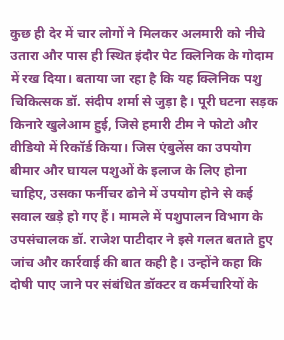कुछ ही देर में चार लोगों ने मिलकर अलमारी को नीचे उतारा और पास ही स्थित इंदौर पेट क्लिनिक के गोदाम में रख दिया। बताया जा रहा है कि यह क्लिनिक पशु चिकित्सक डॉ. संदीप शर्मा से जुड़ा है। पूरी घटना सड़क किनारे खुलेआम हुई, जिसे हमारी टीम ने फोटो और वीडियो में रिकॉर्ड किया। जिस एंबुलेंस का उपयोग बीमार और घायल पशुओं के इलाज के लिए होना चाहिए, उसका फर्नीचर ढोने में उपयोग होने से कई सवाल खड़े हो गए हैं। मामले में पशुपालन विभाग के उपसंचालक डॉ. राजेश पाटीदार ने इसे गलत बताते हुए जांच और कार्रवाई की बात कही है। उन्होंने कहा कि दोषी पाए जाने पर संबंधित डॉक्टर व कर्मचारियों के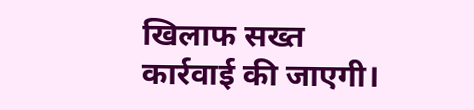खिलाफ सख्त कार्रवाई की जाएगी।